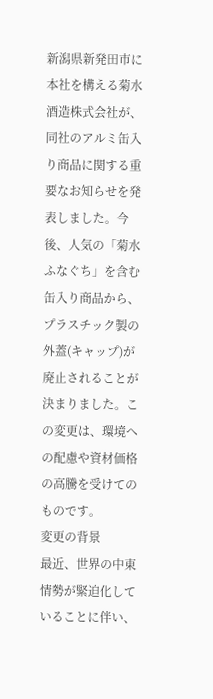新潟県新発田市に本社を構える菊水酒造株式会社が、同社のアルミ缶入り商品に関する重要なお知らせを発表しました。今後、人気の「菊水ふなぐち」を含む缶入り商品から、プラスチック製の外蓋(キャップ)が廃止されることが決まりました。この変更は、環境への配慮や資材価格の高騰を受けてのものです。
変更の背景
最近、世界の中東情勢が緊迫化していることに伴い、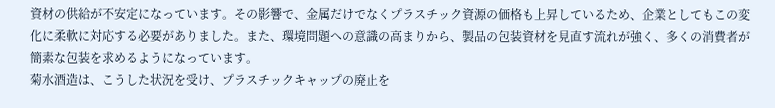資材の供給が不安定になっています。その影響で、金属だけでなくプラスチック資源の価格も上昇しているため、企業としてもこの変化に柔軟に対応する必要がありました。また、環境問題への意識の高まりから、製品の包装資材を見直す流れが強く、多くの消費者が簡素な包装を求めるようになっています。
菊水酒造は、こうした状況を受け、プラスチックキャップの廃止を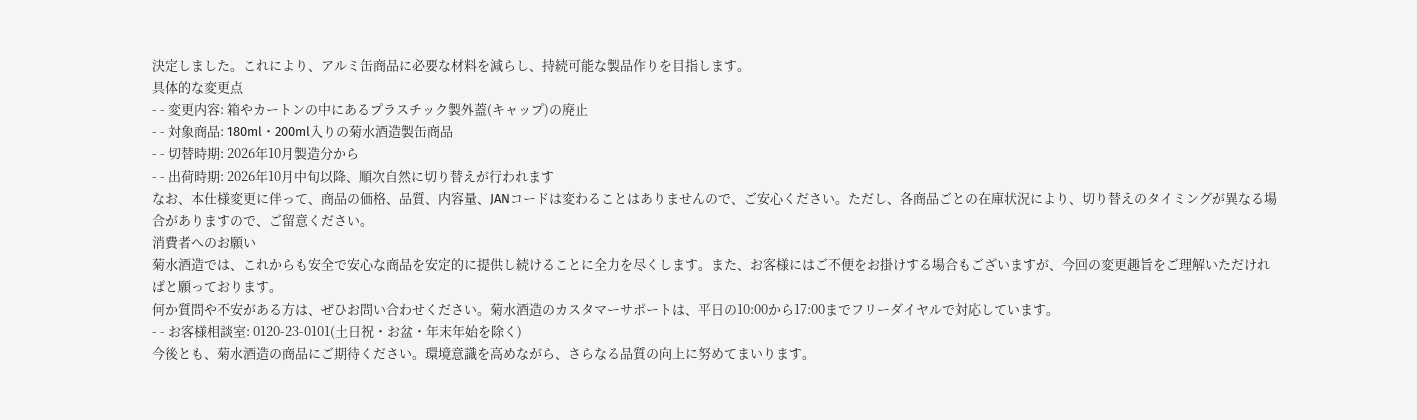決定しました。これにより、アルミ缶商品に必要な材料を減らし、持続可能な製品作りを目指します。
具体的な変更点
- - 変更内容: 箱やカートンの中にあるプラスチック製外蓋(キャップ)の廃止
- - 対象商品: 180ml・200ml入りの菊水酒造製缶商品
- - 切替時期: 2026年10月製造分から
- - 出荷時期: 2026年10月中旬以降、順次自然に切り替えが行われます
なお、本仕様変更に伴って、商品の価格、品質、内容量、JANコードは変わることはありませんので、ご安心ください。ただし、各商品ごとの在庫状況により、切り替えのタイミングが異なる場合がありますので、ご留意ください。
消費者へのお願い
菊水酒造では、これからも安全で安心な商品を安定的に提供し続けることに全力を尽くします。また、お客様にはご不便をお掛けする場合もございますが、今回の変更趣旨をご理解いただければと願っております。
何か質問や不安がある方は、ぜひお問い合わせください。菊水酒造のカスタマーサポートは、平日の10:00から17:00までフリーダイヤルで対応しています。
- - お客様相談室: 0120-23-0101(土日祝・お盆・年末年始を除く)
今後とも、菊水酒造の商品にご期待ください。環境意識を高めながら、さらなる品質の向上に努めてまいります。